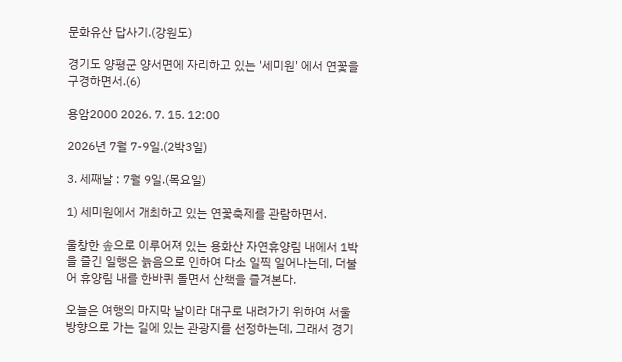문화유산 답사기.(강원도)

경기도 양평군 양서면에 자리하고 있는 '세미원' 에서 연꽃을 구경하면서.(6)

용암2000 2026. 7. 15. 12:00

2026년 7월 7-9일.(2박3일)

3. 세째날 : 7월 9일.(목요일)

1) 세미원에서 개최하고 있는 연꽃축제를 관람하면서.

울창한 솦으로 이루어져 있는 용화산 자연휴양림 내에서 1박을 즐긴 일행은 늙음으로 인하여 다소 일찍 일어나는데, 더불어 휴양림 내를 한바퀴 돌면서 산책을 즐겨본다.

오늘은 여행의 마지막 날이라 대구로 내려가기 위하여 서울 방향으로 가는 길에 있는 관광지를 선정하는데, 그래서 경기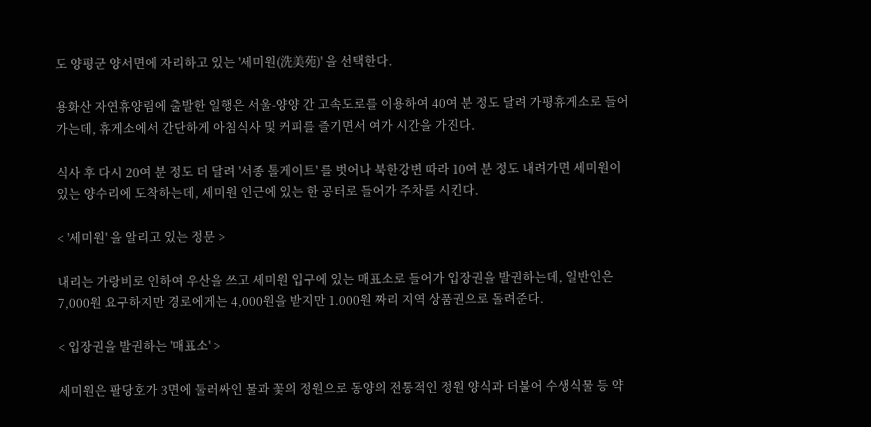도 양평군 양서면에 자리하고 있는 '세미원(洗美苑)' 을 선택한다.

용화산 자연휴양림에 출발한 일행은 서울-양양 간 고속도로를 이용하여 40여 분 정도 달려 가평휴게소로 들어가는데, 휴게소에서 간단하게 아침식사 및 커피를 즐기면서 여가 시간을 가진다.

식사 후 다시 20여 분 정도 더 달려 '서종 톨게이트' 를 벗어나 북한강변 따라 10여 분 정도 내려가면 세미원이 있는 양수리에 도착하는데, 세미원 인근에 있는 한 공터로 들어가 주차를 시킨다.

< '세미원' 을 알리고 있는 정문 >

내리는 가랑비로 인하여 우산을 쓰고 세미원 입구에 있는 매표소로 들어가 입장권을 발권하는데, 일반인은 7,000원 요구하지만 경로에게는 4,000원을 받지만 1.000원 짜리 지역 상품권으로 돌려준다.

< 입장권을 발권하는 '매표소' >

세미원은 팔당호가 3면에 둘러싸인 물과 꽃의 정원으로 동양의 전통적인 정원 양식과 더불어 수생식물 등 약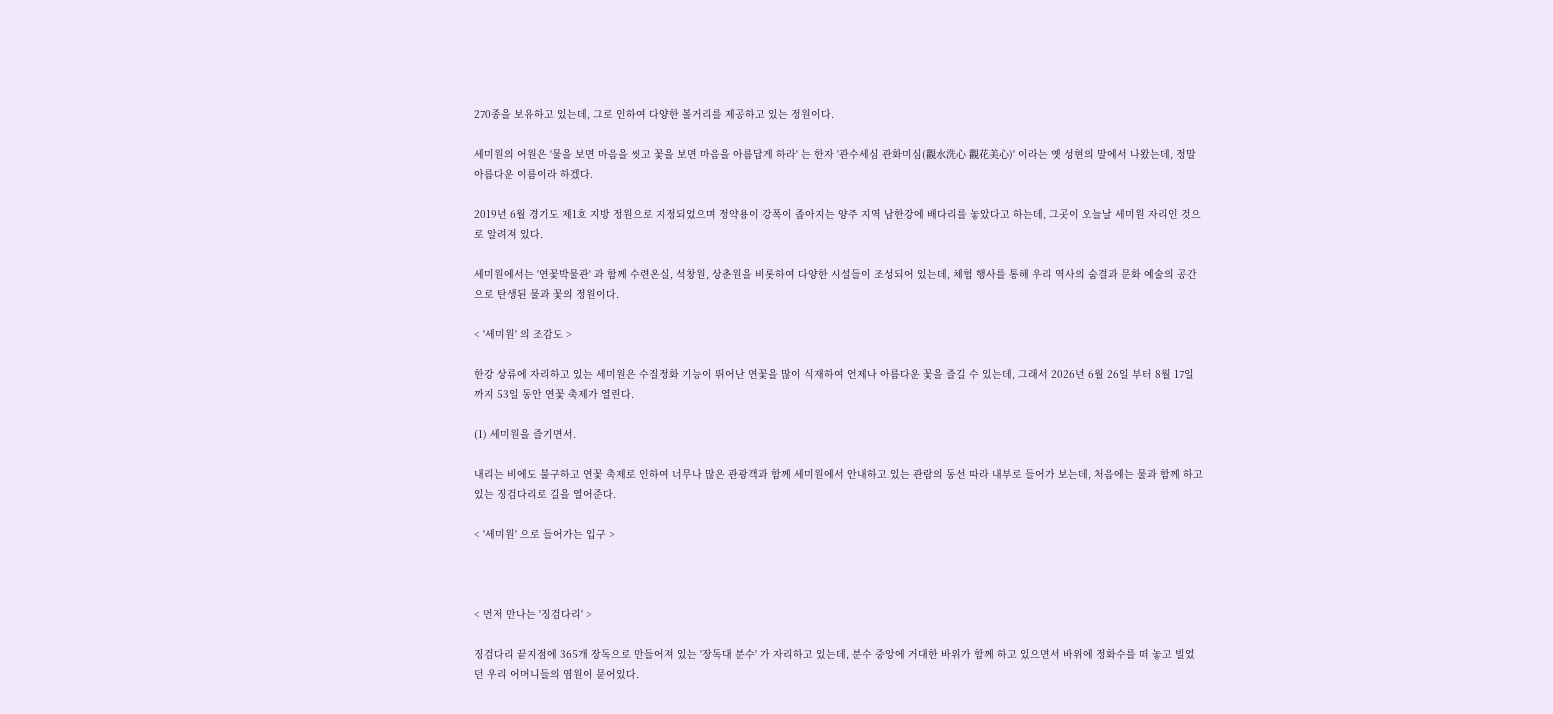270종을 보유하고 있는데, 그로 인하여 다양한 볼거리를 제공하고 있는 정원이다.

세미원의 어원은 '물을 보면 마음을 씻고 꽃을 보면 마음을 아름답게 하라' 는 한자 '관수세심 관화미심(觀水洗心 觀花美心)' 이라는 옛 성현의 말에서 나왔는데, 정말 아름다운 이름이라 하겠다.

2019년 6월 경기도 제1호 지방 정원으로 지정되었으며 정약용이 강폭이 좁아지는 양주 지역 남한강에 배다리를 놓았다고 하는데, 그곳이 오늘날 세미원 자리인 것으로 알려져 있다.

세미원에서는 '연꽃박물관' 과 함께 수련온실, 석창원, 상춘원을 비롯하여 다양한 시설들이 조성되어 있는데, 체험 행사를 통해 우리 역사의 숨결과 문화 예술의 공간으로 탄생된 물과 꽃의 정원이다.

< '세미원' 의 조감도 >

한강 상류에 자리하고 있는 세미원은 수질정화 기능이 뛰어난 연꽃을 많이 식재하여 언제나 아름다운 꽃을 즐길 수 있는데, 그래서 2026년 6월 26일 부터 8월 17일 까지 53일 동안 연꽃 축제가 열린다.

(1) 세미원을 즐기면서.

내리는 비에도 불구하고 연꽃 축제로 인하여 너무나 많은 관광객과 함께 세미원에서 안내하고 있는 관람의 동선 따라 내부로 들어가 보는데, 처음에는 물과 함께 하고 있는 징검다리로 길을 열어준다.

< '세미원' 으로 들어가는 입구 >



< 먼저 만나는 '징검다리' >

징검다리 끝지점에 365개 장독으로 만들어져 있는 '장독대 분수' 가 자리하고 있는데, 분수 중앙에 거대한 바위가 함께 하고 있으면서 바위에 정화수를 떠 놓고 빌었던 우리 어머니들의 염원이 묻어있다.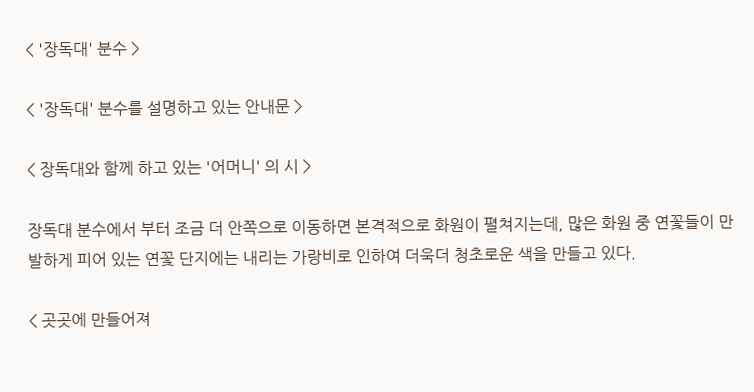< '장독대' 분수 >

< '장독대' 분수를 설명하고 있는 안내문 >

< 장독대와 함께 하고 있는 '어머니' 의 시 >

장독대 분수에서 부터 조금 더 안쪽으로 이동하면 본격적으로 화원이 펼쳐지는데, 많은 화원 중 연꽃들이 만발하게 피어 있는 연꽃 단지에는 내리는 가랑비로 인하여 더욱더 청초로운 색을 만들고 있다.

< 곳곳에 만들어져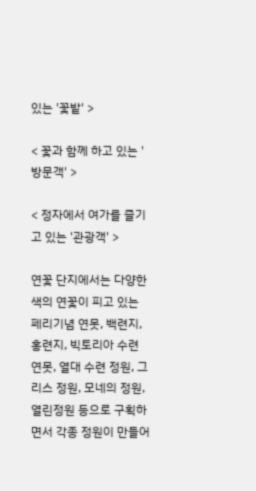있는 '꽃밭' >

< 꽃과 함께 하고 있는 '방문객' >

< 정자에서 여가를 즐기고 있는 '관광객' >

연꽃 단지에서는 다양한 색의 연꽃이 피고 있는 페리기념 연못, 백련지, 홍련지, 빅토리아 수련 연못, 열대 수련 정원, 그리스 정원, 모네의 정원, 열린정원 등으로 구획하면서 각종 정원이 만들어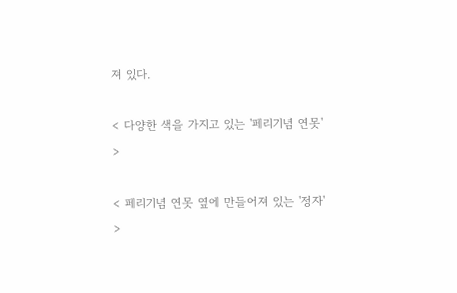져 있다.

< 다양한 색을 가지고 있는 '페리기념 연못' >

< 페리기념 연못 옆에 만들어져 있는 '정자' >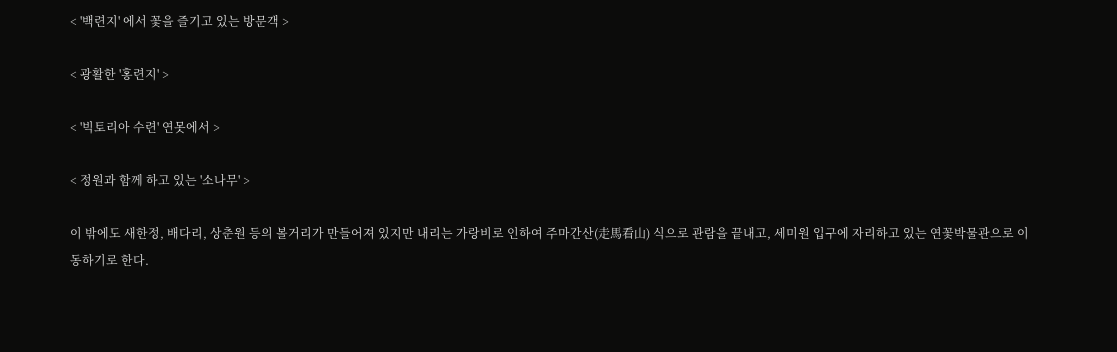< '백련지' 에서 꽃을 즐기고 있는 방문객 >

< 광활한 '홍련지' >

< '빅토리아 수련' 연못에서 >

< 정원과 함께 하고 있는 '소나무' >

이 밖에도 새한정, 배다리, 상춘원 등의 볼거리가 만들어져 있지만 내리는 가랑비로 인하여 주마간산(走馬看山) 식으로 관람을 끝내고, 세미원 입구에 자리하고 있는 연꽃박물관으로 이동하기로 한다.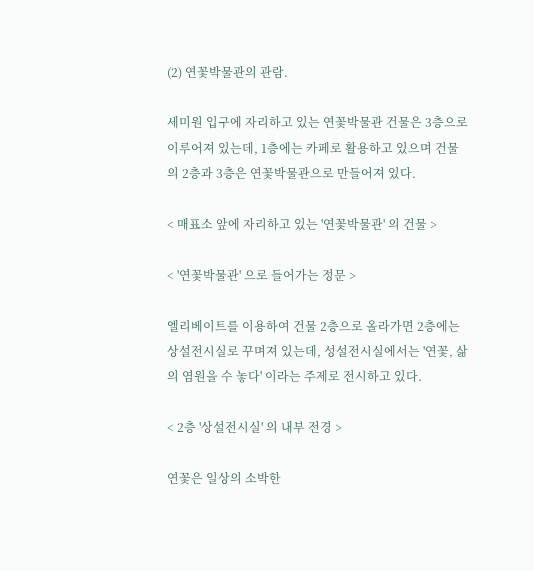(2) 연꽃박물관의 관람.

세미원 입구에 자리하고 있는 연꽃박물관 건물은 3층으로 이루어져 있는데, 1층에는 카페로 활용하고 있으며 건물의 2층과 3층은 연꽃박물관으로 만들어져 있다.

< 매표소 앞에 자리하고 있는 '연꽃박물관' 의 건물 >

< '연꽃박물관' 으로 들어가는 정문 >

엘리베이트를 이용하여 건물 2층으로 올라가면 2층에는 상설전시실로 꾸며져 있는데, 성설전시실에서는 '연꽃, 삶의 염원을 수 놓다' 이라는 주제로 전시하고 있다.

< 2층 '상설전시실' 의 내부 전경 >

연꽃은 일상의 소박한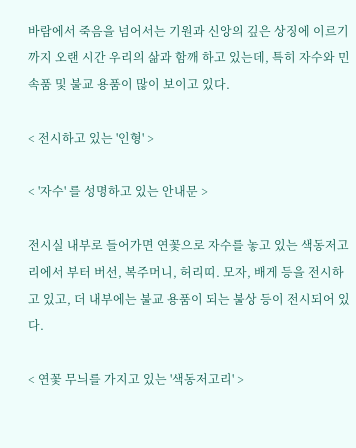바람에서 죽음을 넘어서는 기원과 신앙의 깊은 상징에 이르기 까지 오랜 시간 우리의 삶과 함깨 하고 있는데, 특히 자수와 민속품 및 불교 용품이 많이 보이고 있다.

< 전시하고 있는 '인형' >

< '자수' 를 성명하고 있는 안내문 >

전시실 내부로 들어가면 연꽃으로 자수를 놓고 있는 색동저고리에서 부터 버선, 복주머니, 허리띠. 모자, 배게 등을 전시하고 있고, 더 내부에는 불교 용품이 되는 불상 등이 전시되어 있다.

< 연꽃 무늬를 가지고 있는 '색동저고리' >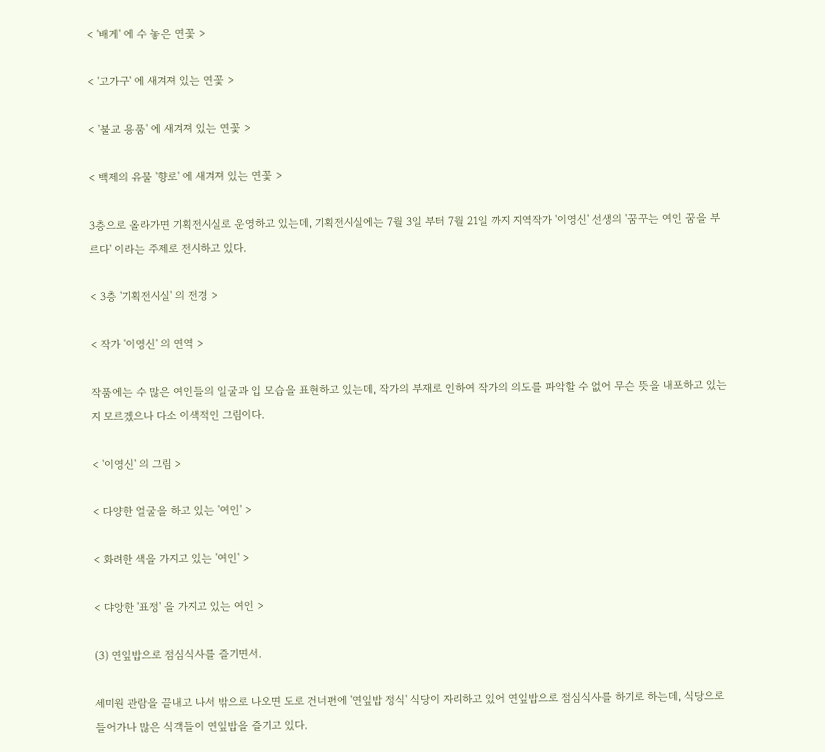< '배게' 에 수 놓은 연꽃 >

< '고가구' 에 새겨져 있는 연꽃 >

< '불교 용품' 에 새겨져 있는 연꽃 >

< 백제의 유물 '향로' 에 새겨져 있는 연꽃 >

3층으로 올라가면 기획전시실로 운영하고 있는데, 기획전시실에는 7월 3일 부터 7월 21일 까지 지역작가 '이영신' 선생의 '꿈꾸는 여인 꿈을 부르다' 이라는 주제로 전시하고 있다.

< 3층 '기획전시실' 의 전경 >

< 작가 '이영신' 의 연역 >

작품에는 수 많은 여인들의 일굴과 입 모습을 표현하고 있는데, 작가의 부재로 인하여 작가의 의도를 파악할 수 없어 무슨 뜻을 내포하고 있는지 모르겠으나 다소 이색적인 그림이다.

< '이영신' 의 그림 >

< 다양한 얼굴을 하고 있는 '여인' >

< 화려한 색을 가지고 있는 '여인' >

< 댜앙한 '표정' 을 가지고 있는 여인 >

(3) 연잎밥으로 점심식사를 즐기면서.

세미원 관람을 끝내고 나서 밖으로 나오면 도로 건너편에 '연잎밥 정식' 식당이 자리하고 있어 연잎밥으로 점심식사를 하기로 하는데, 식당으로 들어가나 많은 식객들이 연잎밥을 즐기고 있다.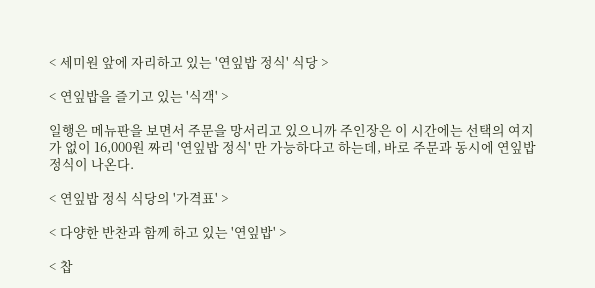< 세미원 앞에 자리하고 있는 '연잎밥 정식' 식당 >

< 연잎밥을 즐기고 있는 '식객' >

일행은 메뉴판을 보면서 주문을 망서리고 있으니까 주인장은 이 시간에는 선택의 여지가 없이 16,000원 짜리 '연잎밥 정식' 만 가능하다고 하는데, 바로 주문과 동시에 연잎밥 정식이 나온다.

< 연잎밥 정식 식당의 '가격표' >

< 다양한 반찬과 함께 하고 있는 '연잎밥' >

< 찹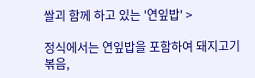쌀괴 함께 하고 있는 '연잎밥' >

정식에서는 연잎밥을 포함하여 돼지고기 볶음,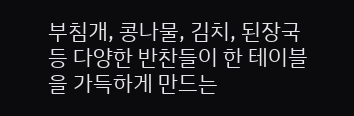부침개, 콩나물, 김치, 된장국 등 다양한 반찬들이 한 테이블을 가득하게 만드는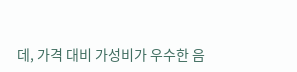데, 가격 대비 가성비가 우수한 음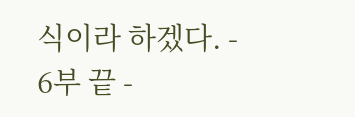식이라 하겠다. - 6부 끝 -